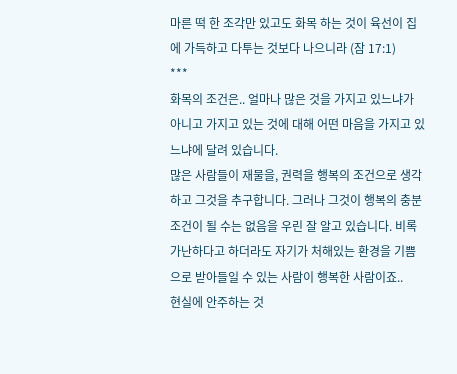마른 떡 한 조각만 있고도 화목 하는 것이 육선이 집에 가득하고 다투는 것보다 나으니라 (잠 17:1)
***
화목의 조건은.. 얼마나 많은 것을 가지고 있느냐가 아니고 가지고 있는 것에 대해 어떤 마음을 가지고 있느냐에 달려 있습니다.
많은 사람들이 재물을, 권력을 행복의 조건으로 생각하고 그것을 추구합니다. 그러나 그것이 행복의 충분조건이 될 수는 없음을 우린 잘 알고 있습니다. 비록 가난하다고 하더라도 자기가 처해있는 환경을 기쁨으로 받아들일 수 있는 사람이 행복한 사람이죠..
현실에 안주하는 것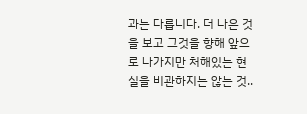과는 다릅니다. 더 나은 것을 보고 그것을 향해 앞으로 나가지만 처해있는 현실을 비관하지는 않는 것..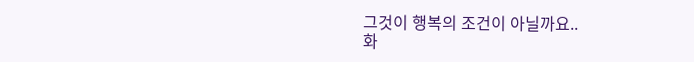그것이 행복의 조건이 아닐까요..
화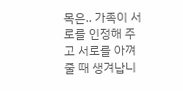목은.. 가족이 서로를 인정해 주고 서로를 아껴줄 때 생겨납니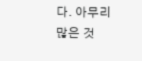다. 아무리 많은 것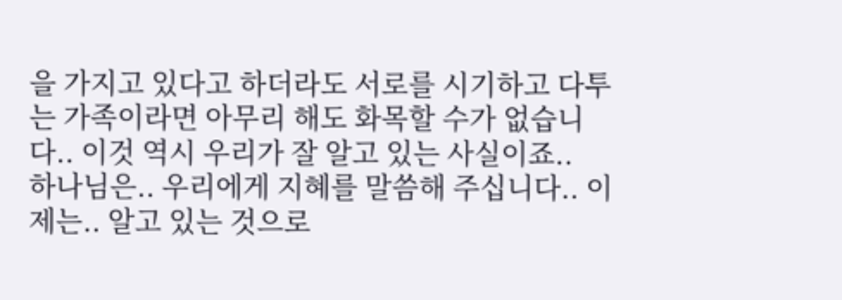을 가지고 있다고 하더라도 서로를 시기하고 다투는 가족이라면 아무리 해도 화목할 수가 없습니다.. 이것 역시 우리가 잘 알고 있는 사실이죠..
하나님은.. 우리에게 지혜를 말씀해 주십니다.. 이제는.. 알고 있는 것으로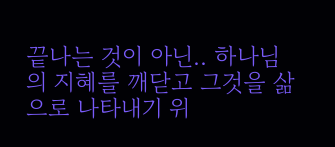끝나는 것이 아닌.. 하나님의 지혜를 깨닫고 그것을 삶으로 나타내기 위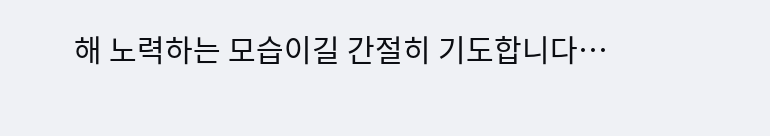해 노력하는 모습이길 간절히 기도합니다…